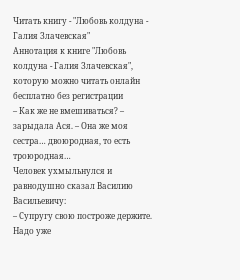Читать книгу - "Любовь колдуна - Галия Злачевская"
Аннотация к книге "Любовь колдуна - Галия Злачевская", которую можно читать онлайн бесплатно без регистрации
– Как же не вмешиваться? – зарыдала Ася. – Она же моя сестра… двоюродная, то есть троюродная…
Человек ухмыльнулся и равнодушно сказал Василию Васильевичу:
– Супругу свою построже держите. Надо уже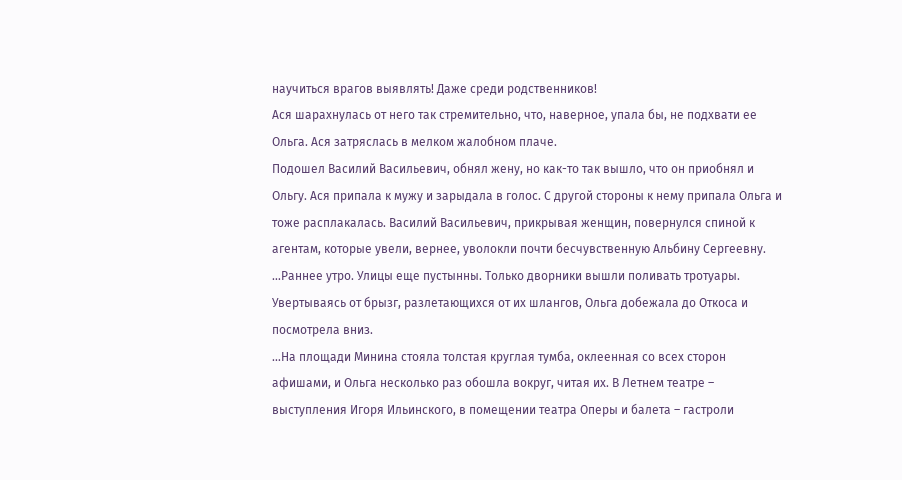научиться врагов выявлять! Даже среди родственников!
Ася шарахнулась от него так стремительно, что, наверное, упала бы, не подхвати ее Ольга. Ася затряслась в мелком жалобном плаче.
Подошел Василий Васильевич, обнял жену, но как-то так вышло, что он приобнял и Ольгу. Ася припала к мужу и зарыдала в голос. С другой стороны к нему припала Ольга и тоже расплакалась. Василий Васильевич, прикрывая женщин, повернулся спиной к агентам, которые увели, вернее, уволокли почти бесчувственную Альбину Сергеевну.
…Раннее утро. Улицы еще пустынны. Только дворники вышли поливать тротуары. Увертываясь от брызг, разлетающихся от их шлангов, Ольга добежала до Откоса и посмотрела вниз.
…На площади Минина стояла толстая круглая тумба, оклеенная со всех сторон афишами, и Ольга несколько раз обошла вокруг, читая их. В Летнем театре – выступления Игоря Ильинского, в помещении театра Оперы и балета – гастроли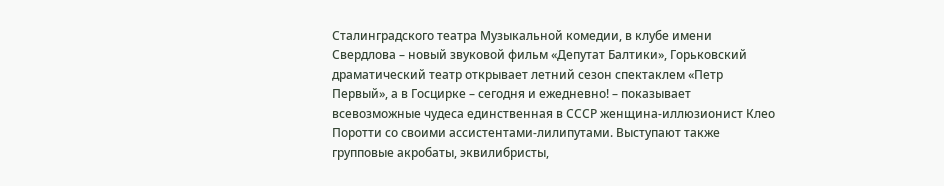Сталинградского театра Музыкальной комедии, в клубе имени Свердлова – новый звуковой фильм «Депутат Балтики», Горьковский драматический театр открывает летний сезон спектаклем «Петр Первый», а в Госцирке – сегодня и ежедневно! – показывает всевозможные чудеса единственная в СССР женщина-иллюзионист Клео Поротти со своими ассистентами-лилипутами. Выступают также групповые акробаты, эквилибристы,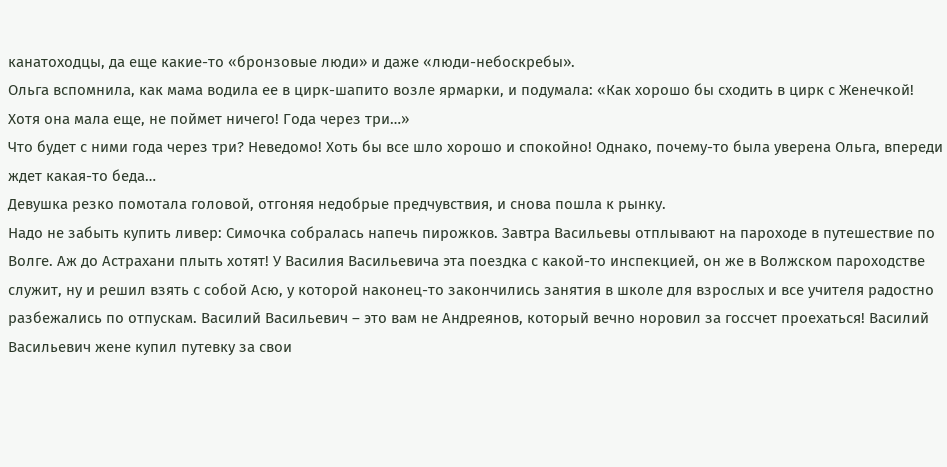канатоходцы, да еще какие-то «бронзовые люди» и даже «люди-небоскребы».
Ольга вспомнила, как мама водила ее в цирк-шапито возле ярмарки, и подумала: «Как хорошо бы сходить в цирк с Женечкой! Хотя она мала еще, не поймет ничего! Года через три…»
Что будет с ними года через три? Неведомо! Хоть бы все шло хорошо и спокойно! Однако, почему-то была уверена Ольга, впереди ждет какая-то беда…
Девушка резко помотала головой, отгоняя недобрые предчувствия, и снова пошла к рынку.
Надо не забыть купить ливер: Симочка собралась напечь пирожков. Завтра Васильевы отплывают на пароходе в путешествие по Волге. Аж до Астрахани плыть хотят! У Василия Васильевича эта поездка с какой-то инспекцией, он же в Волжском пароходстве служит, ну и решил взять с собой Асю, у которой наконец-то закончились занятия в школе для взрослых и все учителя радостно разбежались по отпускам. Василий Васильевич – это вам не Андреянов, который вечно норовил за госсчет проехаться! Василий Васильевич жене купил путевку за свои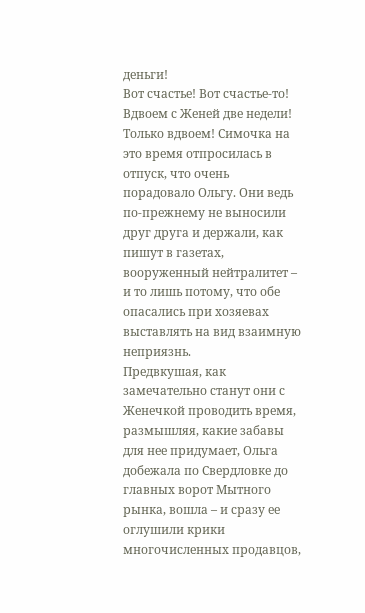деньги!
Вот счастье! Вот счастье-то! Вдвоем с Женей две недели! Только вдвоем! Симочка на это время отпросилась в отпуск, что очень порадовало Ольгу. Они ведь по-прежнему не выносили друг друга и держали, как пишут в газетах, вооруженный нейтралитет – и то лишь потому, что обе опасались при хозяевах выставлять на вид взаимную неприязнь.
Предвкушая, как замечательно станут они с Женечкой проводить время, размышляя, какие забавы для нее придумает, Ольга добежала по Свердловке до главных ворот Мытного рынка, вошла – и сразу ее оглушили крики многочисленных продавцов,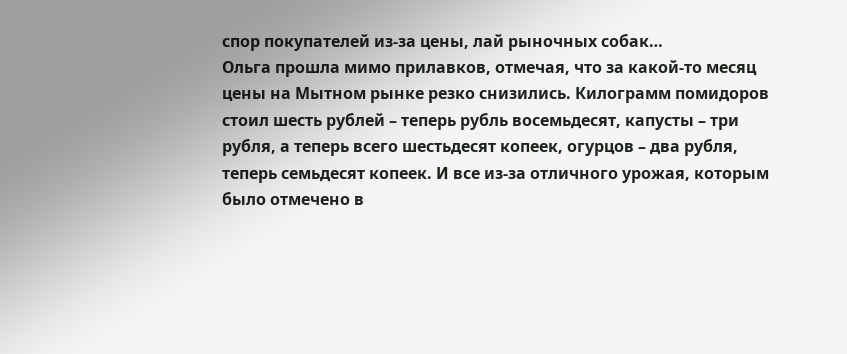спор покупателей из-за цены, лай рыночных собак…
Ольга прошла мимо прилавков, отмечая, что за какой-то месяц цены на Мытном рынке резко снизились. Килограмм помидоров стоил шесть рублей – теперь рубль восемьдесят, капусты – три рубля, а теперь всего шестьдесят копеек, огурцов – два рубля, теперь семьдесят копеек. И все из-за отличного урожая, которым было отмечено в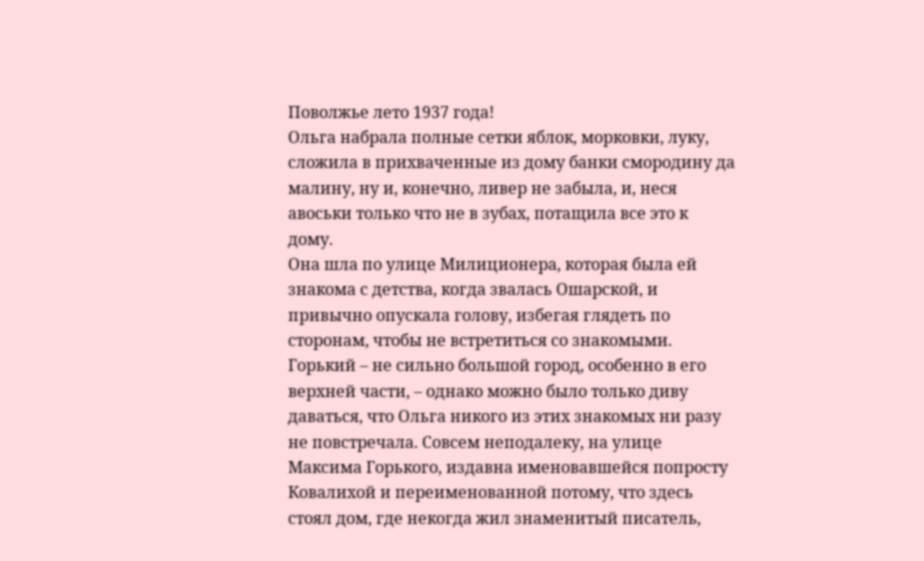Поволжье лето 1937 года!
Ольга набрала полные сетки яблок, морковки, луку, сложила в прихваченные из дому банки смородину да малину, ну и, конечно, ливер не забыла, и, неся авоськи только что не в зубах, потащила все это к дому.
Она шла по улице Милиционера, которая была ей знакома с детства, когда звалась Ошарской, и привычно опускала голову, избегая глядеть по сторонам, чтобы не встретиться со знакомыми. Горький – не сильно большой город, особенно в его верхней части, – однако можно было только диву даваться, что Ольга никого из этих знакомых ни разу не повстречала. Совсем неподалеку, на улице Максима Горького, издавна именовавшейся попросту Ковалихой и переименованной потому, что здесь стоял дом, где некогда жил знаменитый писатель,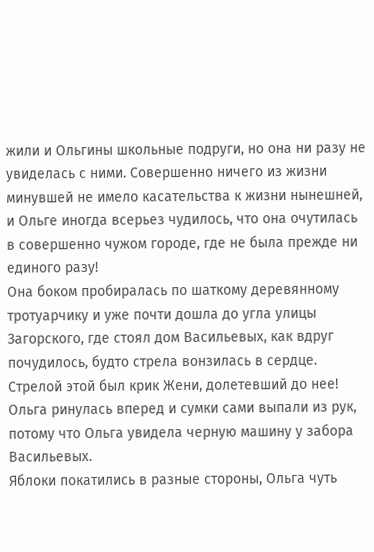жили и Ольгины школьные подруги, но она ни разу не увиделась с ними. Совершенно ничего из жизни минувшей не имело касательства к жизни нынешней, и Ольге иногда всерьез чудилось, что она очутилась в совершенно чужом городе, где не была прежде ни единого разу!
Она боком пробиралась по шаткому деревянному тротуарчику и уже почти дошла до угла улицы Загорского, где стоял дом Васильевых, как вдруг почудилось, будто стрела вонзилась в сердце. Стрелой этой был крик Жени, долетевший до нее!
Ольга ринулась вперед и сумки сами выпали из рук, потому что Ольга увидела черную машину у забора Васильевых.
Яблоки покатились в разные стороны, Ольга чуть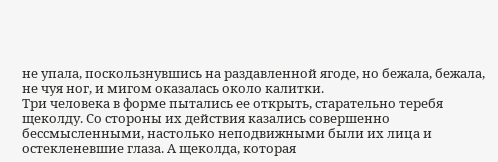не упала, поскользнувшись на раздавленной ягоде, но бежала, бежала, не чуя ног, и мигом оказалась около калитки.
Три человека в форме пытались ее открыть, старательно теребя щеколду. Со стороны их действия казались совершенно бессмысленными, настолько неподвижными были их лица и остекленевшие глаза. А щеколда, которая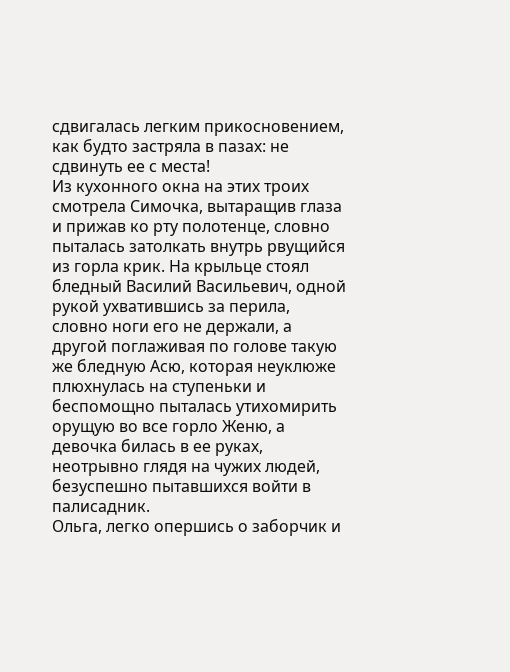сдвигалась легким прикосновением, как будто застряла в пазах: не сдвинуть ее с места!
Из кухонного окна на этих троих смотрела Симочка, вытаращив глаза и прижав ко рту полотенце, словно пыталась затолкать внутрь рвущийся из горла крик. На крыльце стоял бледный Василий Васильевич, одной рукой ухватившись за перила, словно ноги его не держали, а другой поглаживая по голове такую же бледную Асю, которая неуклюже плюхнулась на ступеньки и беспомощно пыталась утихомирить орущую во все горло Женю, а девочка билась в ее руках, неотрывно глядя на чужих людей, безуспешно пытавшихся войти в палисадник.
Ольга, легко опершись о заборчик и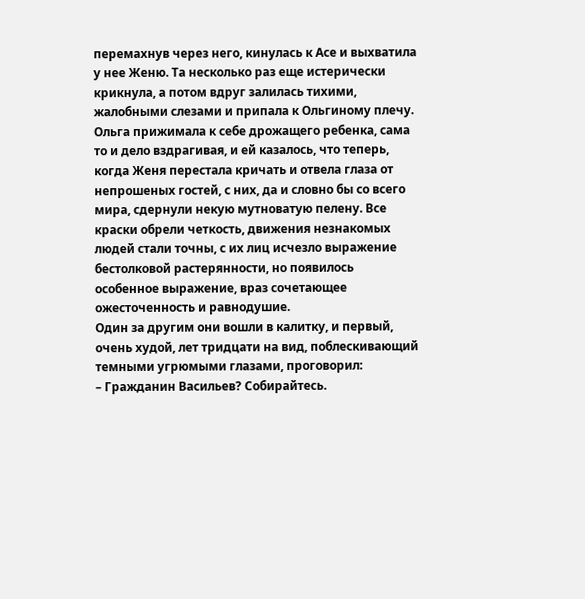перемахнув через него, кинулась к Асе и выхватила у нее Женю. Та несколько раз еще истерически крикнула, а потом вдруг залилась тихими, жалобными слезами и припала к Ольгиному плечу.
Ольга прижимала к себе дрожащего ребенка, сама то и дело вздрагивая, и ей казалось, что теперь, когда Женя перестала кричать и отвела глаза от непрошеных гостей, с них, да и словно бы со всего мира, сдернули некую мутноватую пелену. Все краски обрели четкость, движения незнакомых людей стали точны, с их лиц исчезло выражение бестолковой растерянности, но появилось особенное выражение, враз сочетающее ожесточенность и равнодушие.
Один за другим они вошли в калитку, и первый, очень худой, лет тридцати на вид, поблескивающий темными угрюмыми глазами, проговорил:
– Гражданин Васильев? Собирайтесь.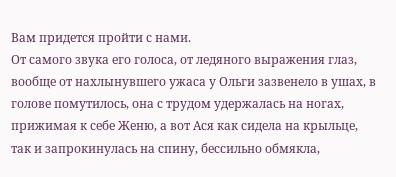Вам придется пройти с нами.
От самого звука его голоса, от ледяного выражения глаз, вообще от нахлынувшего ужаса у Ольги зазвенело в ушах, в голове помутилось, она с трудом удержалась на ногах, прижимая к себе Женю, а вот Ася как сидела на крыльце, так и запрокинулась на спину, бессильно обмякла,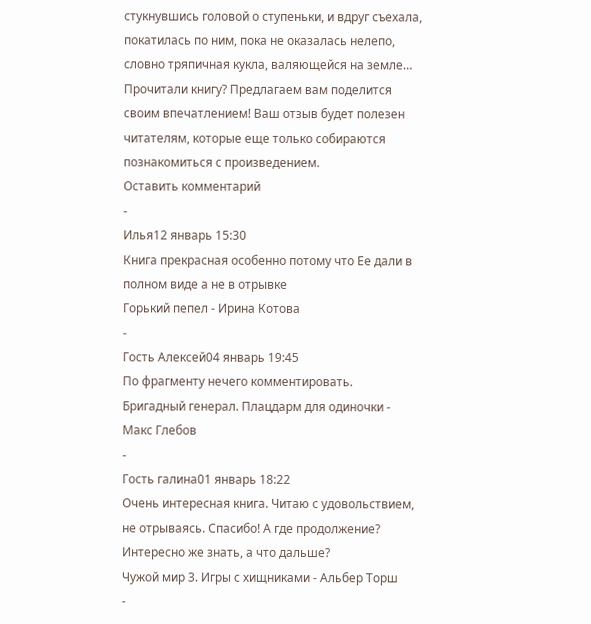стукнувшись головой о ступеньки, и вдруг съехала, покатилась по ним, пока не оказалась нелепо, словно тряпичная кукла, валяющейся на земле…
Прочитали книгу? Предлагаем вам поделится своим впечатлением! Ваш отзыв будет полезен читателям, которые еще только собираются познакомиться с произведением.
Оставить комментарий
-
Илья12 январь 15:30
Книга прекрасная особенно потому что Ее дали в полном виде а не в отрывке
Горький пепел - Ирина Котова
-
Гость Алексей04 январь 19:45
По фрагменту нечего комментировать.
Бригадный генерал. Плацдарм для одиночки - Макс Глебов
-
Гость галина01 январь 18:22
Очень интересная книга. Читаю с удовольствием, не отрываясь. Спасибо! А где продолжение? Интересно же знать, а что дальше?
Чужой мир 3. Игры с хищниками - Альбер Торш
-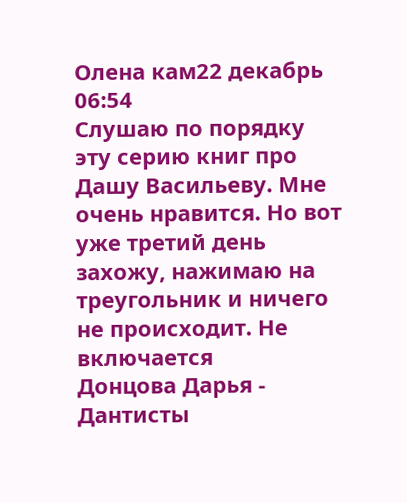Олена кам22 декабрь 06:54
Слушаю по порядку эту серию книг про Дашу Васильеву. Мне очень нравится. Но вот уже третий день захожу, нажимаю на треугольник и ничего не происходит. Не включается
Донцова Дарья - Дантисты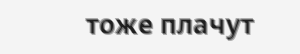тоже плачут